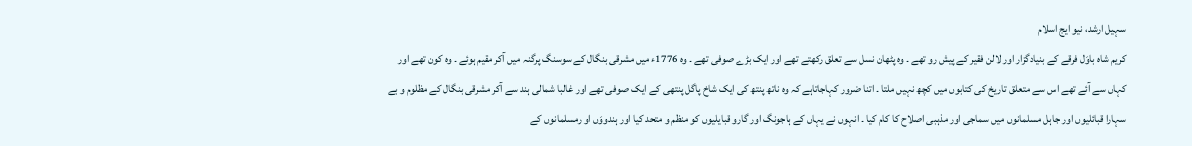سہیل ارشد، نیو ایج اسلام
کریم شاہ باوَل فرقے کے بنیادگزار اور لالن فقیر کے پیش رو تھے ۔ وہ پٹھان نسل سے تعلق رکھتے تھے اور ایک بڑے صوفی تھے ۔ وہ 1776ء میں مشرقی بنگال کے سوسنگ پرگنہ میں آکر مقیم ہوئے ۔ وہ کون تھے اور کہاں سے آئے تھے اس سے متعلق تاریخ کی کتابوں میں کچھ نہیں ملتا ۔ اتنا ضرور کہاجاتاہے کہ وہ ناتھ پنتھ کی ایک شاخ پاگل پنتھی کے ایک صوفی تھے اور غالبا شمالی ہند سے آکر مشرقی بنگال کے مظلوم و بے سہارا قبائلیوں اور جاہل مسلمانوں میں سماجی اور مذہبی اصلاح کا کام کیا ۔ انہوں نے یہاں کے ہاجونگ اور گارو قبایلیوں کو منظم و متحد کیا اور ہندووَں او رمسلمانوں کے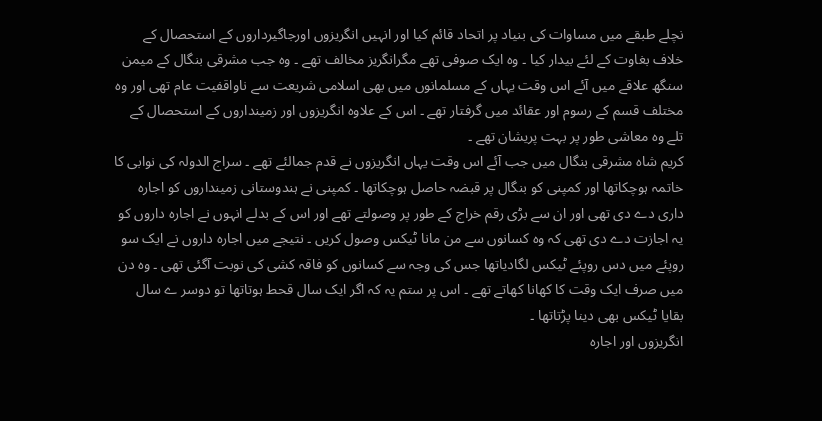نچلے طبقے میں مساوات کی بنیاد پر اتحاد قائم کیا اور انہیں انگریزوں اورجاگیرداروں کے استحصال کے خلاف بغاوت کے لئے بیدار کیا ۔ وہ ایک صوفی تھے مگرانگریز مخالف تھے ۔ وہ جب مشرقی بنگال کے میمن سنگھ علاقے میں آئے اس وقت یہاں کے مسلمانوں میں بھی اسلامی شریعت سے ناواقفیت عام تھی اور وہ مختلف قسم کے رسوم اور عقائد میں گرفتار تھے ۔ اس کے علاوہ انگریزوں اور زمینداروں کے استحصال کے تلے وہ معاشی طور پر بہت پریشان تھے ۔
کریم شاہ مشرقی بنگال میں جب آئے اس وقت یہاں انگریزوں نے قدم جمالئے تھے ۔ سراج الدولہ کی نوابی کا خاتمہ ہوچکاتھا اور کمپنی کو بنگال پر قبضہ حاصل ہوچکاتھا ۔ کمپنی نے ہندوستانی زمینداروں کو اجارہ داری دے دی تھی اور ان سے بڑی رقم خراج کے طور پر وصولتے تھے اور اس کے بدلے انہوں نے اجارہ داروں کو یہ اجازت دے دی تھی کہ وہ کسانوں سے من مانا ٹیکس وصول کریں ۔ نتیجے میں اجارہ داروں نے ایک سو روپئے میں دس روپئے ٹیکس لگادیاتھا جس کی وجہ سے کسانوں کو فاقہ کشی کی نوبت آگئی تھی ۔ وہ دن میں صرف ایک وقت کا کھانا کھاتے تھے ۔ اس پر ستم یہ کہ اگر ایک سال قحط ہوتاتھا تو دوسر ے سال بقایا ٹیکس بھی دینا پڑتاتھا ۔
انگریزوں اور اجارہ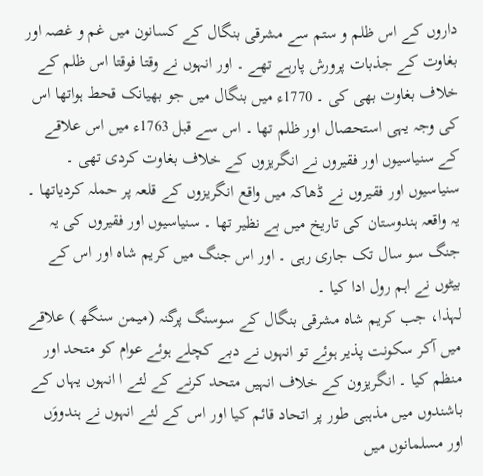داروں کے اس ظلم و ستم سے مشرقی بنگال کے کسانون میں غم و غصہ اور بغاوت کے جذبات پرورش پارہے تھے ۔ اور انہوں نے وقتا فوقتا اس ظلم کے خلاف بغاوت بھی کی ۔ 1770ء میں بنگال میں جو بھیانک قحط ہواتھا اس کی وجہ یہی استحصال اور ظلم تھا ۔ اس سے قبل 1763ء میں اس علاقے کے سنیاسیوں اور فقیروں نے انگریزوں کے خلاف بغاوت کردی تھی ۔ سنیاسیوں اور فقیروں نے ڈھاکہ میں واقع انگریزوں کے قلعہ پر حملہ کردیاتھا ۔ یہ واقعہ ہندوستان کی تاریخ میں بے نظیر تھا ۔ سنیاسیوں اور فقیروں کی یہ جنگ سو سال تک جاری رہی ۔ اور اس جنگ میں کریم شاہ اور اس کے بیٹوں نے اہم رول ادا کیا ۔
لہذا، جب کریم شاہ مشرقی بنگال کے سوسنگ پرگنہ (میمن سنگھ ) علاقے میں آکر سکونت پذیر ہوئے تو انہوں نے دبے کچلے ہوئے عوام کو متحد اور منظم کیا ۔ انگریزون کے خلاف انہیں متحد کرنے کے لئے ا انہوں یہاں کے باشندوں میں مذہبی طور پر اتحاد قائم کیا اور اس کے لئے انہوں نے ہندووَں اور مسلمانوں میں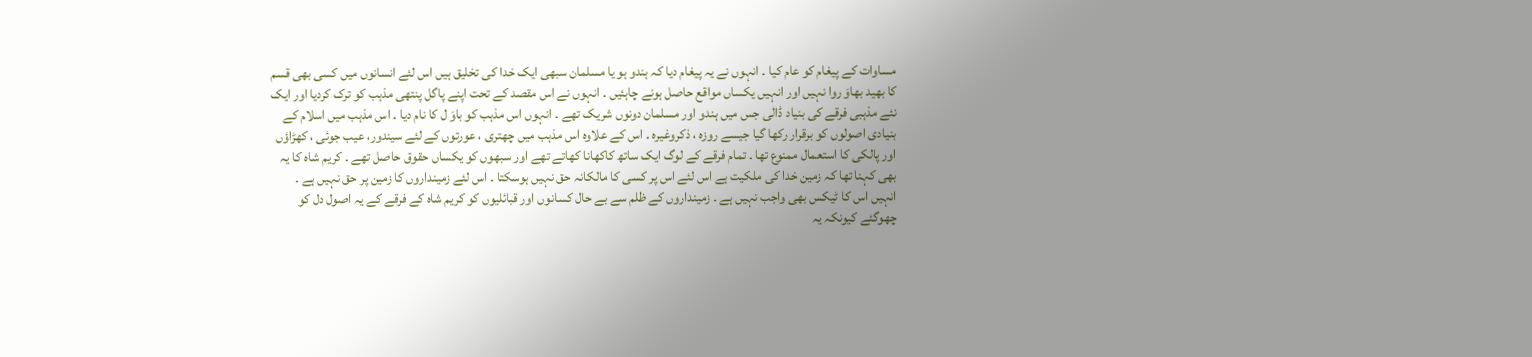مساوات کے پیغام کو عام کیا ۔ انہوں نے یہ پیغام دیا کہ ہندو ہو یا مسلمان سبھی ایک خدا کی تخلیق ہیں اس لئے انسانوں میں کسی بھی قسم کا بھید بھاوَ روا نہیں اور انہیں یکساں مواقع حاصل ہونے چاہئیں ۔ انہوں نے اس مقصد کے تحت اپنے پاگل پنتھی مذہب کو ترک کردیا اور ایک نئے مذہبی فرقے کی بنیاد ڈالی جس میں ہندو اور مسلمان دونوں شریک تھے ۔ انہوں اس مذہب کو باوَ ل کا نام دیا ۔ اس مذہب میں اسلام کے بنیادی اصولوں کو برقرار رکھا گیا جیسے روزہ ، ذکروغیرہ ۔ اس کے علاوہ اس مذہب میں چھتری ، عورتوں کے لئے سیندور، عیب جوئی ، کھڑاؤں اور پالکی کا استعمال ممنوع تھا ۔ تمام فرقے کے لوگ ایک ساتھ کاکھانا کھاتے تھے اور سبھوں کو یکساں حقوق حاصل تھے ۔ کریم شاہ کا یہ بھی کہنا تھا کہ زمین خدا کی ملکیت ہے اس لئے اس پر کسی کا مالکانہ حق نہیں ہوسکتا ۔ اس لئے زمینداروں کا زمین پر حق نہیں ہے ۔ انہیں اس کا ٹیکس بھی واجب نہیں ہے ۔ زمینداروں کے ظلم سے بے حال کسانوں اور قبائلیوں کو کریم شاہ کے فرقے کے یہ اصول دل کو چھوگئے کیونکہ یہ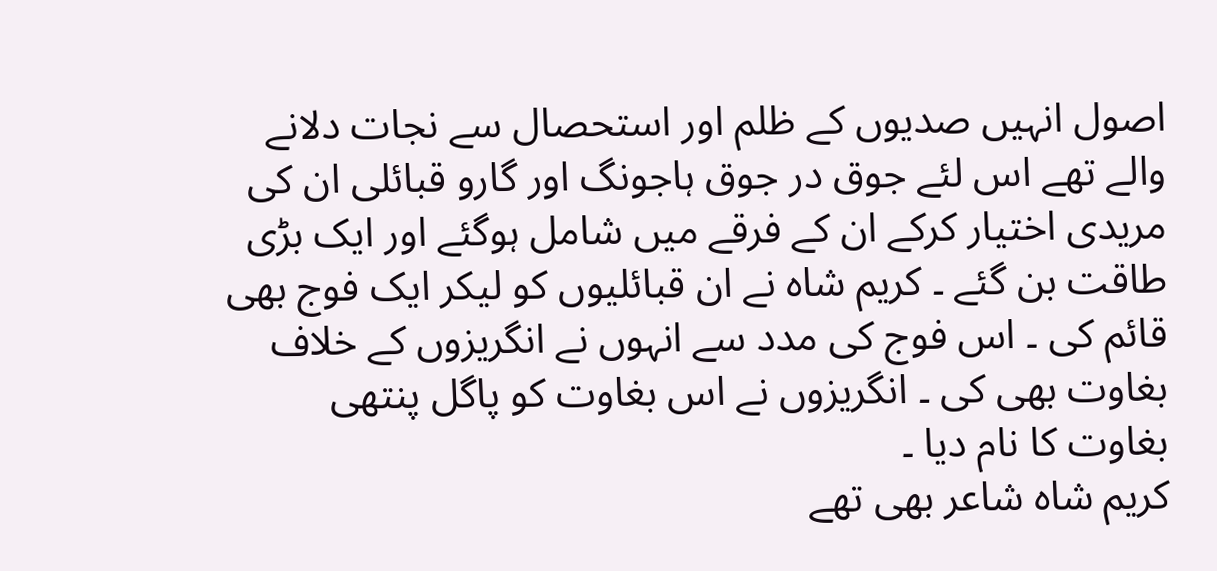اصول انہیں صدیوں کے ظلم اور استحصال سے نجات دلانے والے تھے اس لئے جوق در جوق ہاجونگ اور گارو قبائلی ان کی مریدی اختیار کرکے ان کے فرقے میں شامل ہوگئے اور ایک بڑی طاقت بن گئے ۔ کریم شاہ نے ان قبائلیوں کو لیکر ایک فوج بھی قائم کی ۔ اس فوج کی مدد سے انہوں نے انگریزوں کے خلاف بغاوت بھی کی ۔ انگریزوں نے اس بغاوت کو پاگل پنتھی بغاوت کا نام دیا ۔
کریم شاہ شاعر بھی تھے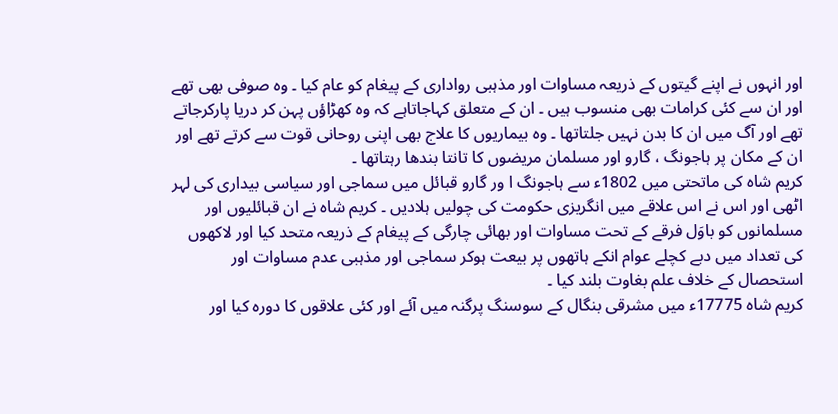اور انہوں نے اپنے گیتوں کے ذریعہ مساوات اور مذہبی رواداری کے پیغام کو عام کیا ۔ وہ صوفی بھی تھے اور ان سے کئی کرامات بھی منسوب ہیں ۔ ان کے متعلق کہاجاتاہے کہ وہ کھڑاؤں پہن کر دریا پارکرجاتے تھے اور آگ میں ان کا بدن نہیں جلتاتھا ۔ وہ بیماریوں کا علاج بھی اپنی روحانی قوت سے کرتے تھے اور ان کے مکان پر ہاجونگ ، گارو اور مسلمان مریضوں کا تانتا بندھا رہتاتھا ۔
کریم شاہ کی ماتحتی میں 1802ء سے ہاجونگ ا ور گارو قبائل میں سماجی اور سیاسی بیداری کی لہر اٹھی اور اس نے اس علاقے میں انگریزی حکومت کی چولیں ہلادیں ۔ کریم شاہ نے ان قبائلیوں اور مسلمانوں کو باوَل فرقے کے تحت مساوات اور بھائی چارگی کے پیغام کے ذریعہ متحد کیا اور لاکھوں کی تعداد میں دبے کچلے عوام انکے ہاتھوں پر بیعت ہوکر سماجی اور مذہبی عدم مساوات اور استحصال کے خلاف علم بغاوت بلند کیا ۔
کریم شاہ 17775ء میں مشرقی بنگال کے سوسنگ پرگنہ میں آئے اور کئی علاقوں کا دورہ کیا اور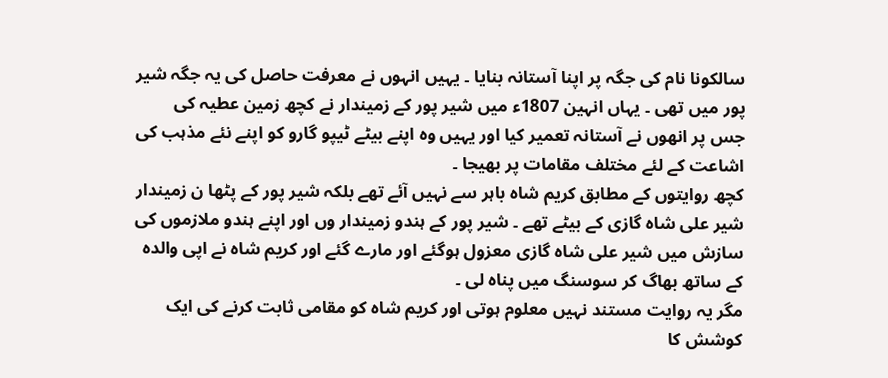سالکونا نام کی جگہ پر اپنا آستانہ بنایا ۔ یہیں انہوں نے معرفت حاصل کی یہ جگہ شیر پور میں تھی ۔ یہاں انہین 1807ء میں شیر پور کے زمیندار نے کچھ زمین عطیہ کی جس پر انھوں نے آستانہ تعمیر کیا اور یہیں وہ اپنے بیٹے ٹیپو گارو کو اپنے نئے مذہب کی اشاعت کے لئے مختلف مقامات پر بھیجا ۔
کچھ روایتوں کے مطابق کریم شاہ باہر سے نہیں آئے تھے بلکہ شیر پور کے پٹھا ن زمیندار شیر علی شاہ گازی کے بیٹے تھے ۔ شیر پور کے ہندو زمیندار وں اور اپنے ہندو ملازموں کی سازش میں شیر علی شاہ گازی معزول ہوگئے اور مارے گئے اور کریم شاہ نے اپی والدہ کے ساتھ بھاگ کر سوسنگ میں پناہ لی ۔
مگر یہ روایت مستند نہیں معلوم ہوتی اور کریم شاہ کو مقامی ثابت کرنے کی ایک کوشش کا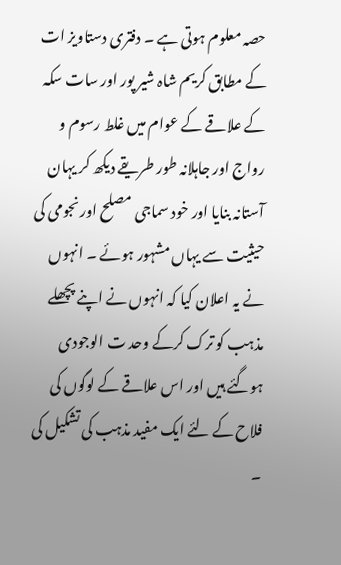حصہ معلوم ہوتی ہے ۔ دفتری دستاویز ات کے مطابق کریم شاہ شیر پور اور سات سکہ کے علاقے کے عوام میں غلط رسوم و رواج اور جاہلانہ طور طریقے دیکھ کر یہان آستانہ بنایا اور خود سماجی مصلح اور نجومی کی حیثیت سے یہاں مشہور ہوئے ۔ انہوں نے یہ اعلان کیا کہ انہوں نے اپنے پچھلے مذہب کو ترک کرکے وحد ت الوجودی ہوگئے ہیں اور اس علاقے کے لوگوں کی فلاح کے لئے ایک مفید مذہب کی تشکیل کی ۔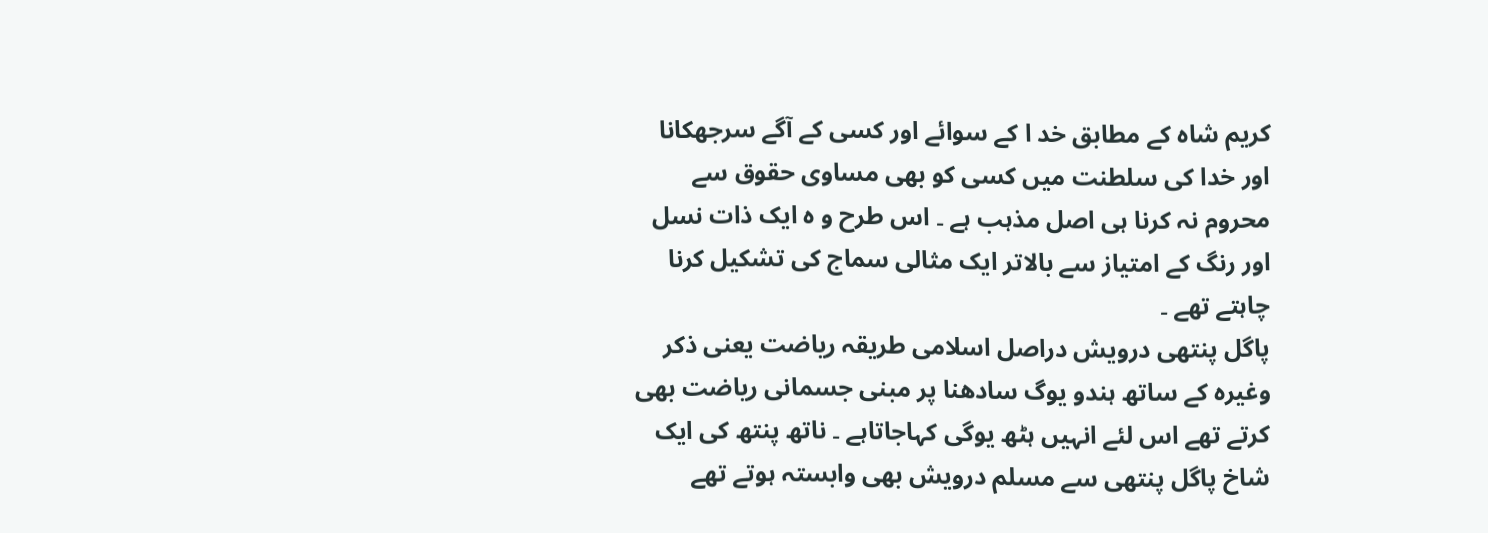کریم شاہ کے مطابق خد ا کے سوائے اور کسی کے آگے سرجھکانا اور خدا کی سلطنت میں کسی کو بھی مساوی حقوق سے محروم نہ کرنا ہی اصل مذہب ہے ۔ اس طرح و ہ ایک ذات نسل اور رنگ کے امتیاز سے بالاتر ایک مثالی سماج کی تشکیل کرنا چاہتے تھے ۔
پاگل پنتھی درویش دراصل اسلامی طریقہ ریاضت یعنی ذکر وغیرہ کے ساتھ ہندو یوگ سادھنا پر مبنی جسمانی ریاضت بھی کرتے تھے اس لئے انہیں ہٹھ یوگی کہاجاتاہے ۔ ناتھ پنتھ کی ایک شاخ پاگل پنتھی سے مسلم درویش بھی وابستہ ہوتے تھے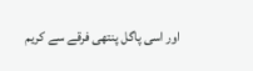اور اسی پاگل پنتھی فرقے سے کریم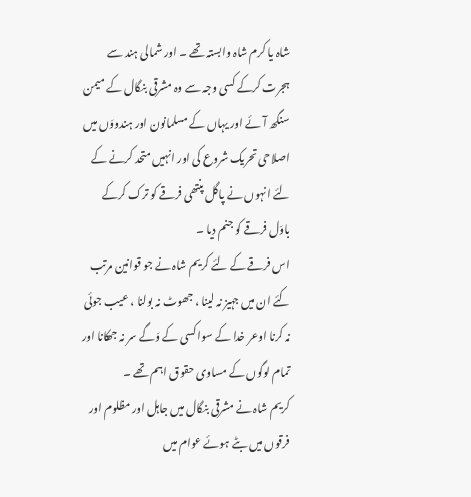شاہ یا کرم شاہ وابستہ تھے ۔ اور شمالی ہند سے ہجرت کرکے کسی وجہ سے وہ مشرقی بنگال کے میمن سنگھ آئے اور یہاں کے مسلمانون اور ہندووَں میں اصلاحی تحریک شروع کی اور انہیں متحد کرنے کے لئے انہوں نے پاگل پنتھی فرقے کو ترک کرکے باوَل فرقے کو جنم دیا ۔
اس فرقے کے لئے کریم شاہ نے جو قوانین مرتب کئے ان میں جہیز نہ لینا ، جھوٹ نہ بولنا ، عیب جوئی نہ کرنا اوعر خدا کے سوا کسی کے وَگے سر نہ جھکانا اور تمام لوگوں کے مساوی حقوق اہم تھے ۔
کریم شاہ نے مشرقی بنگال میں جاہل اور مظلوم اور فرقوں میں بٹے ہوئے عوام میں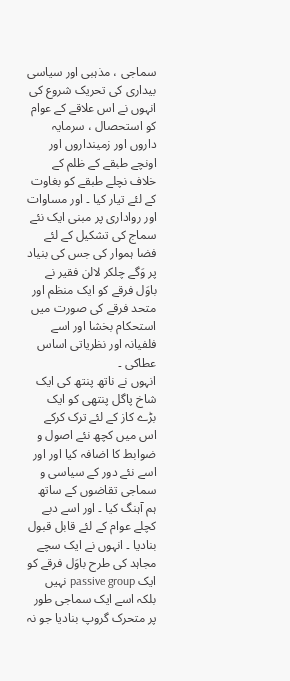سماجی ، مذہبی اور سیاسی بیداری کی تحریک شروع کی انہوں نے اس علاقے کے عوام کو استحصال ، سرمایہ داروں اور زمینداروں اور اونچے طبقے کے ظلم کے خلاف نچلے طبقے کو بغاوت کے لئے تیار کیا ۔ اور مساوات اور رواداری پر مبنی ایک نئے سماج کی تشکیل کے لئے فضا ہموار کی جس کی بنیاد پر وَگے چلکر لالن فقیر نے باوَل فرقے کو ایک منظم اور متحد فرقے کی صورت میں استحکام بخشا اور اسے فلفیانہ اور نظریاتی اساس عطاکی ۔
انہوں نے ناتھ پنتھ کی ایک شاخ پاگل پنتھی کو ایک بڑے کاز کے لئے ترک کرکے اس میں کچھ نئے اصول و ضوابط کا اضافہ کیا اور اور اسے نئے دور کے سیاسی و سماجی تقاضوں کے ساتھ ہم آہنگ کیا ۔ اور اسے دبے کچلے عوام کے لئے قابل قبول بنادیا ۔ انہوں نے ایک سچے مجاہد کی طرح باوَل فرقے کو ایک passive group نہیں بلکہ اسے ایک سماجی طور پر متحرک گروپ بنادیا جو نہ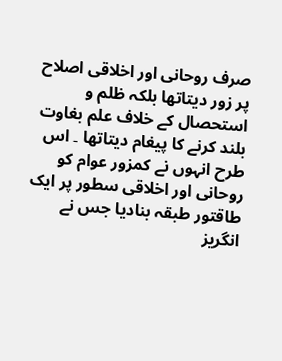صرف روحانی اور اخلاقی اصلاح پر زور دیتاتھا بلکہ ظلم و استحصال کے خلاف علم بغاوت بلند کرنے کا پیغام دیتاتھا ۔ اس طرح انہوں نے کمزور عوام کو روحانی اور اخلاقی سطور پر ایک طاقتور طبقہ بنادیا جس نے انگریز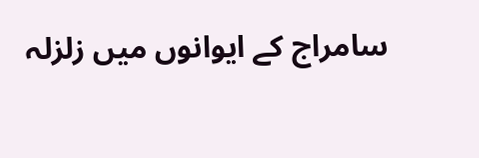سامراج کے ایوانوں میں زلزلہ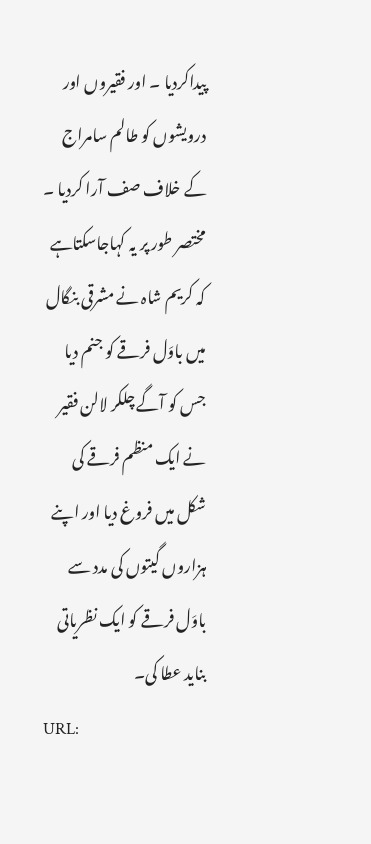پیداکردیا ۔ اور فقیروں اور درویشوں کو طالم سامراج کے خلاف صف آرا کردیا ۔
مختصر طور پر یہ کہاجاسکتاہے کہ کریم شاہ نے مشرقی بنگال میں باوَل فرقے کو جنم دیا جس کو آگے چلکر لالن فقیر نے ایک منظم فرقے کی شکل میں فروغ دیا اور اپنے ہزاروں گیتوں کی مدد سے باوَل فرقے کو ایک نظریاتی بناید عطا کی۔
URL: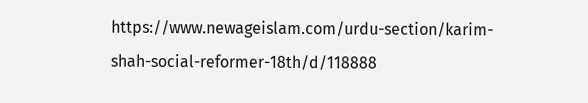https://www.newageislam.com/urdu-section/karim-shah-social-reformer-18th/d/118888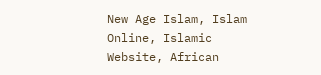New Age Islam, Islam Online, Islamic Website, African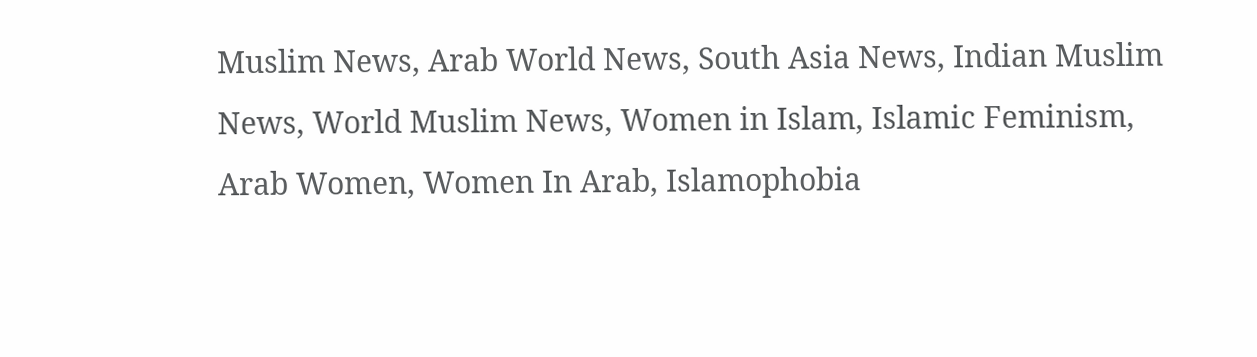Muslim News, Arab World News, South Asia News, Indian Muslim News, World Muslim News, Women in Islam, Islamic Feminism, Arab Women, Women In Arab, Islamophobia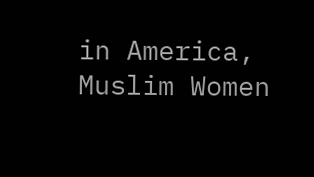in America, Muslim Women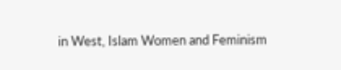in West, Islam Women and Feminism